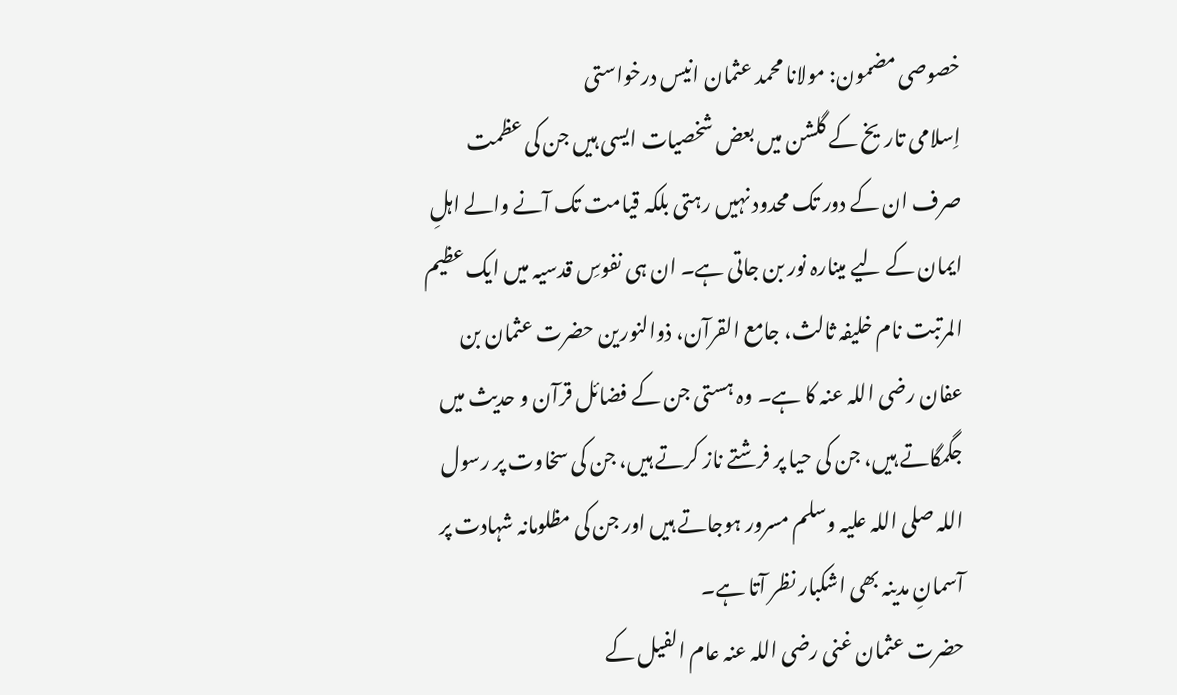خصوصی مضمون: مولانا محمد عثمان انیس درخواستی
اِسلامی تاریخ کے گلشن میں بعض شخصیات ایسی ہیں جن کی عظمت صرف ان کے دور تک محدود نہیں رہتی بلکہ قیامت تک آنے والے اہلِ ایمان کے لیے مینارہ نور بن جاتی ہے۔ ان ہی نفوسِ قدسیہ میں ایک عظیم المرتبت نام خلیفہ ثالث، جامع القرآن، ذوالنورین حضرت عثمان بن عفان رضی اللہ عنہ کا ہے۔ وہ ہستی جن کے فضائل قرآن و حدیث میں جگمگاتے ہیں، جن کی حیا پر فرشتے ناز کرتے ہیں، جن کی سخاوت پر رسول اللہ صلی اللہ علیہ وسلم مسرور ہوجاتے ہیں اور جن کی مظلومانہ شہادت پر آسمانِ مدینہ بھی اشکبار نظر آتا ہے۔
حضرت عثمان غنی رضی اللہ عنہ عام الفیل کے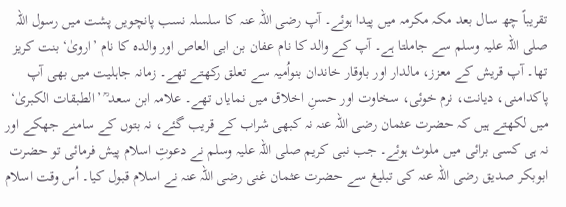تقریباً چھ سال بعد مکہ مکرمہ میں پیدا ہوئے۔ آپ رضی اللہ عنہ کا سلسلہ نسب پانچویں پشت میں رسول اللہ صلی اللہ علیہ وسلم سے جاملتا ہے۔ آپ کے والد کا نام عفان بن ابی العاص اور والدہ کا نام ’ارویٰ‘ بنت کریز تھا۔ آپ قریش کے معزز، مالدار اور باوقار خاندان بنواُمیہ سے تعلق رکھتے تھے۔ زمانہ جاہلیت میں بھی آپ پاکدامنی، دیانت، نرم خوئی، سخاوت اور حسنِ اخلاق میں نمایاں تھے۔ علامہ ابن سعد ؒ ’الطبقات الکبریٰ‘ میں لکھتے ہیں کہ حضرت عثمان رضی اللہ عنہ نہ کبھی شراب کے قریب گئے، نہ بتوں کے سامنے جھکے اور نہ ہی کسی برائی میں ملوث ہوئے۔ جب نبی کریم صلی اللہ علیہ وسلم نے دعوتِ اسلام پیش فرمائی تو حضرت ابوبکر صدیق رضی اللہ عنہ کی تبلیغ سے حضرت عثمان غنی رضی اللہ عنہ نے اسلام قبول کیا۔ اُس وقت اسلام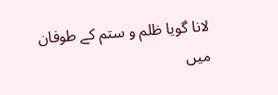لانا گویا ظلم و ستم کے طوفان میں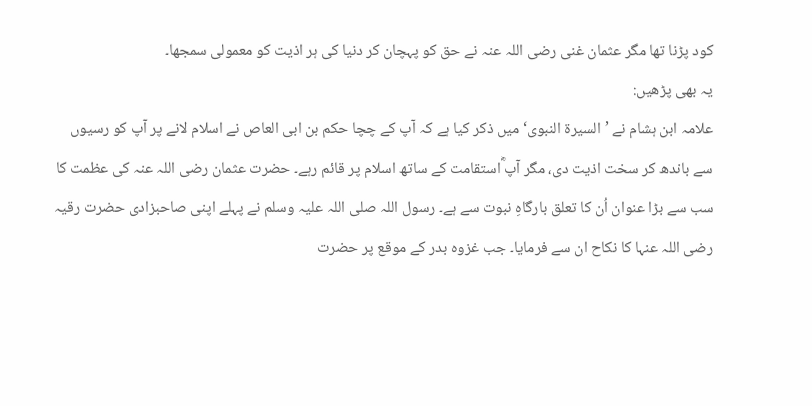کود پڑنا تھا مگر عثمان غنی رضی اللہ عنہ نے حق کو پہچان کر دنیا کی ہر اذیت کو معمولی سمجھا۔
یہ بھی پڑھیں:
علامہ ابن ہشام نے ’السیرة النبوی‘ میں ذکر کیا ہے کہ آپ کے چچا حکم بن ابی العاص نے اسلام لانے پر آپ کو رسیوں سے باندھ کر سخت اذیت دی، مگر آپ ؓاستقامت کے ساتھ اسلام پر قائم رہے۔ حضرت عثمان رضی اللہ عنہ کی عظمت کا سب سے بڑا عنوان اُن کا تعلق بارگاہِ نبوت سے ہے۔ رسول اللہ صلی اللہ علیہ وسلم نے پہلے اپنی صاحبزادی حضرت رقیہ رضی اللہ عنہا کا نکاح ان سے فرمایا۔ جب غزوہ بدر کے موقع پر حضرت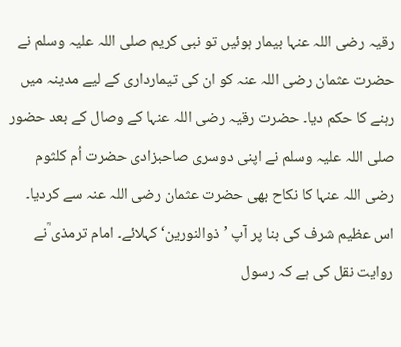رقیہ رضی اللہ عنہا بیمار ہوئیں تو نبی کریم صلی اللہ علیہ وسلم نے حضرت عثمان رضی اللہ عنہ کو ان کی تیمارداری کے لیے مدینہ میں رہنے کا حکم دیا۔ حضرت رقیہ رضی اللہ عنہا کے وصال کے بعد حضور صلی اللہ علیہ وسلم نے اپنی دوسری صاحبزادی حضرت اُم کلثوم رضی اللہ عنہا کا نکاح بھی حضرت عثمان رضی اللہ عنہ سے کردیا۔ اس عظیم شرف کی بنا پر آپ ’ذوالنورین‘ کہلائے۔ امام ترمذی ؒنے روایت نقل کی ہے کہ رسول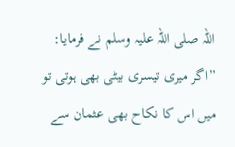اللہ صلی اللہ علیہ وسلم نے فرمایا: ”اگر میری تیسری بیٹی بھی ہوتی تو میں اس کا نکاح بھی عثمان سے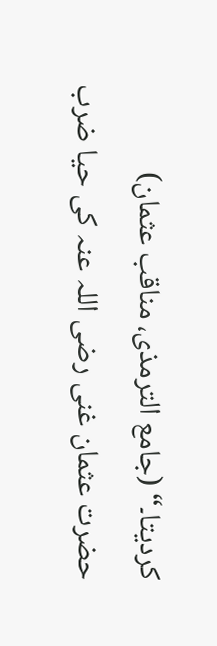کردیتا۔“ (جامع الترمذی، مناقب عثمان)
حضرت عثمان غنی رضی اللہ عنہ کی حیا ضرب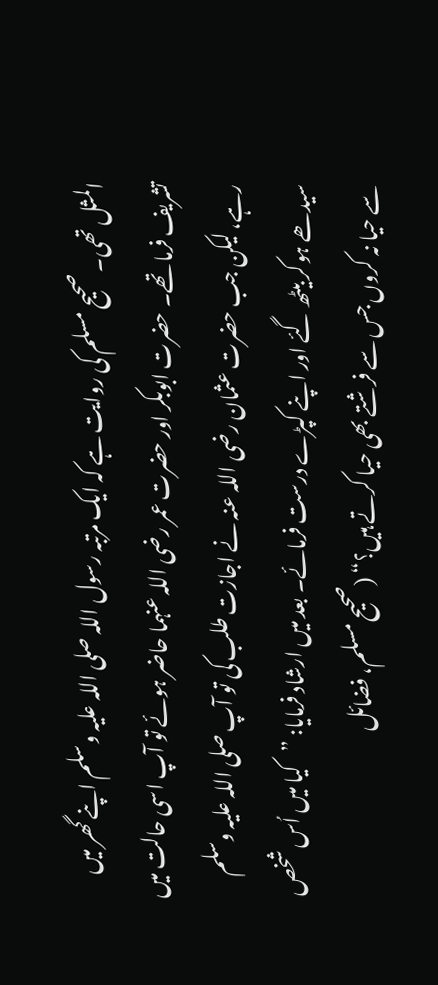المثل تھی۔ صحیح مسلم کی روایت ہے کہ ایک مرتبہ رسول اللہ صلی اللہ علیہ وسلم اپنے گھر میں تشریف فرما تھے۔ حضرت ابوبکر اور حضرت عمر رضی اللہ عنہما حاضر ہوئے تو آپ اسی حالت میں رہے، لیکن جب حضرت عثمان رضی اللہ عنہ نے اجازت طلب کی تو آپ صلی اللہ علیہ وسلم سیدھے ہوکر بیٹھ گئے اور اپنے کپڑے درست فرمائے۔ بعد میں ارشاد فرمایا: ”کیا میں اُس شخص سے حیا نہ کروں جس سے فرشتے بھی حیا کرتے ہیں؟“ (صحیح مسلم، فضائل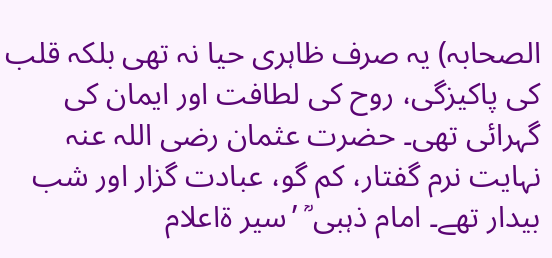الصحابہ) یہ صرف ظاہری حیا نہ تھی بلکہ قلب کی پاکیزگی، روح کی لطافت اور ایمان کی گہرائی تھی۔ حضرت عثمان رضی اللہ عنہ نہایت نرم گفتار، کم گو، عبادت گزار اور شب بیدار تھے۔ امام ذہبی ؒ ’سیر ةاعلام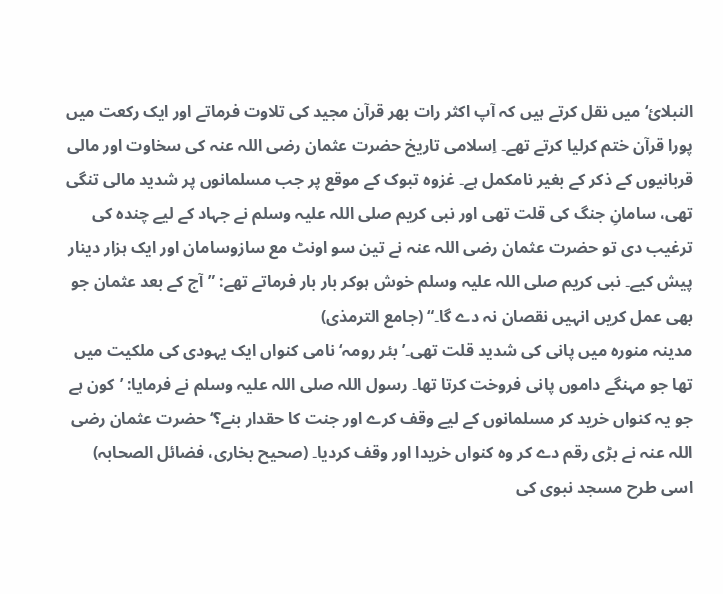النبلائ‘ میں نقل کرتے ہیں کہ آپ اکثر رات بھر قرآن مجید کی تلاوت فرماتے اور ایک رکعت میں پورا قرآن ختم کرلیا کرتے تھے۔ اِسلامی تاریخ حضرت عثمان رضی اللہ عنہ کی سخاوت اور مالی قربانیوں کے ذکر کے بغیر نامکمل ہے۔ غزوہ تبوک کے موقع پر جب مسلمانوں پر شدید مالی تنگی تھی، سامانِ جنگ کی قلت تھی اور نبی کریم صلی اللہ علیہ وسلم نے جہاد کے لیے چندہ کی ترغیب دی تو حضرت عثمان رضی اللہ عنہ نے تین سو اونٹ مع سازوسامان اور ایک ہزار دینار پیش کیے۔ نبی کریم صلی اللہ علیہ وسلم خوش ہوکر بار بار فرماتے تھے: ”آج کے بعد عثمان جو بھی عمل کریں انہیں نقصان نہ دے گا۔“ (جامع الترمذی)
مدینہ منورہ میں پانی کی شدید قلت تھی۔’بئر رومہ‘ نامی کنواں ایک یہودی کی ملکیت میں تھا جو مہنگے داموں پانی فروخت کرتا تھا۔ رسول اللہ صلی اللہ علیہ وسلم نے فرمایا: ’کون ہے جو یہ کنواں خرید کر مسلمانوں کے لیے وقف کرے اور جنت کا حقدار بنے؟‘ حضرت عثمان رضی اللہ عنہ نے بڑی رقم دے کر وہ کنواں خریدا اور وقف کردیا۔ (صحیح بخاری، فضائل الصحابہ) اسی طرح مسجد نبوی کی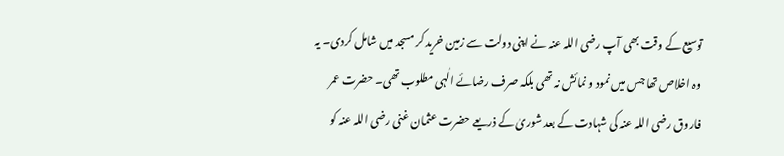توسیع کے وقت بھی آپ رضی اللہ عنہ نے اپنی دولت سے زمین خرید کر مسجد میں شامل کردی۔ یہ وہ اخلاص تھا جس میں نمود و نمائش نہ تھی بلکہ صرف رضائے الٰہی مطلوب تھی۔ حضرت عمر فاروق رضی اللہ عنہ کی شہادت کے بعد شوریٰ کے ذریعے حضرت عثمان غنی رضی اللہ عنہ کو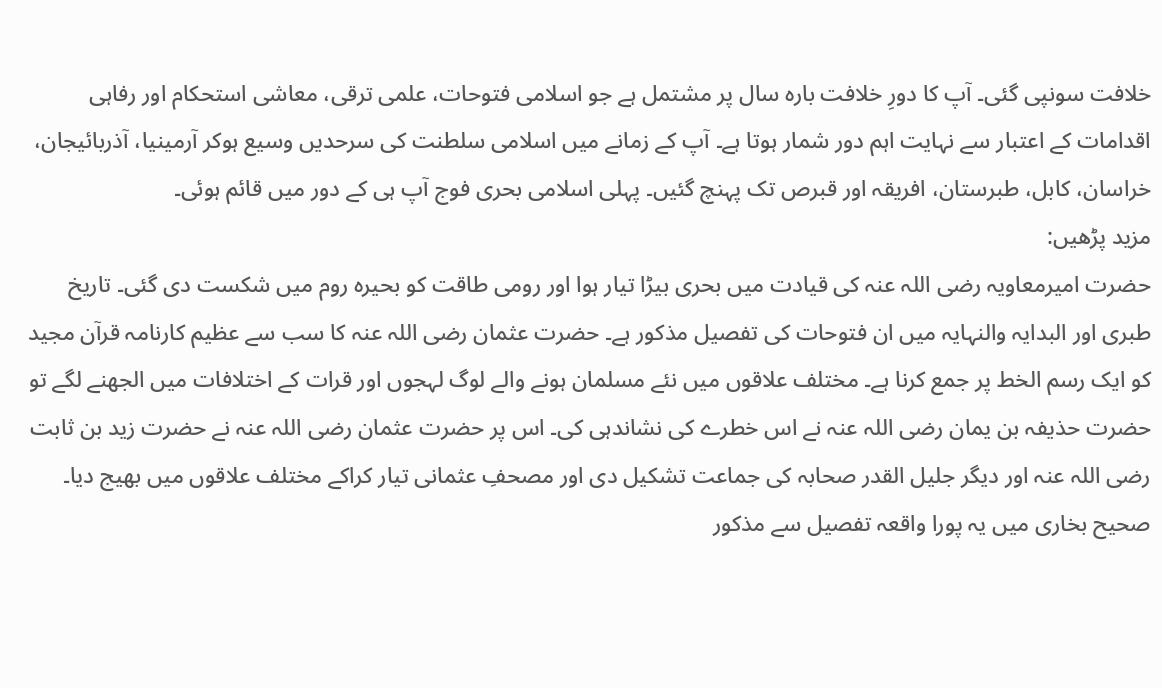خلافت سونپی گئی۔ آپ کا دورِ خلافت بارہ سال پر مشتمل ہے جو اسلامی فتوحات، علمی ترقی، معاشی استحکام اور رفاہی اقدامات کے اعتبار سے نہایت اہم دور شمار ہوتا ہے۔ آپ کے زمانے میں اسلامی سلطنت کی سرحدیں وسیع ہوکر آرمینیا، آذربائیجان، خراسان، کابل، طبرستان، افریقہ اور قبرص تک پہنچ گئیں۔ پہلی اسلامی بحری فوج آپ ہی کے دور میں قائم ہوئی۔
مزید پڑھیں:
حضرت امیرمعاویہ رضی اللہ عنہ کی قیادت میں بحری بیڑا تیار ہوا اور رومی طاقت کو بحیرہ روم میں شکست دی گئی۔ تاریخ طبری اور البدایہ والنہایہ میں ان فتوحات کی تفصیل مذکور ہے۔ حضرت عثمان رضی اللہ عنہ کا سب سے عظیم کارنامہ قرآن مجید کو ایک رسم الخط پر جمع کرنا ہے۔ مختلف علاقوں میں نئے مسلمان ہونے والے لوگ لہجوں اور قرات کے اختلافات میں الجھنے لگے تو حضرت حذیفہ بن یمان رضی اللہ عنہ نے اس خطرے کی نشاندہی کی۔ اس پر حضرت عثمان رضی اللہ عنہ نے حضرت زید بن ثابت رضی اللہ عنہ اور دیگر جلیل القدر صحابہ کی جماعت تشکیل دی اور مصحفِ عثمانی تیار کراکے مختلف علاقوں میں بھیج دیا۔ صحیح بخاری میں یہ پورا واقعہ تفصیل سے مذکور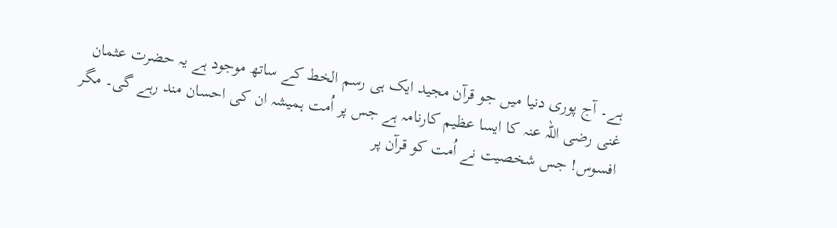ہے۔ آج پوری دنیا میں جو قرآن مجید ایک ہی رسم الخط کے ساتھ موجود ہے یہ حضرت عثمان غنی رضی اللہ عنہ کا ایسا عظیم کارنامہ ہے جس پر اُمت ہمیشہ ان کی احسان مند رہے گی۔ مگر افسوس! جس شخصیت نے اُمت کو قرآن پر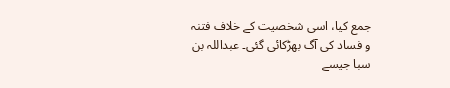جمع کیا، اسی شخصیت کے خلاف فتنہ و فساد کی آگ بھڑکائی گئی۔ عبداللہ بن سبا جیسے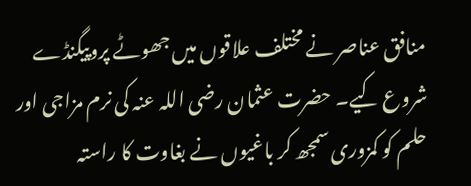منافق عناصر نے مختلف علاقوں میں جھوٹے پروپیگنڈے شروع کیے۔ حضرت عثمان رضی اللہ عنہ کی نرم مزاجی اور حلم کو کمزوری سمجھ کر باغیوں نے بغاوت کا راستہ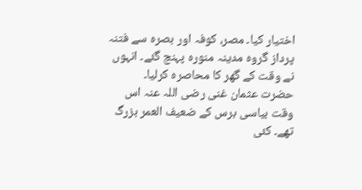اختیار کیا۔ مصر، کوفہ اور بصرہ سے فتنہ پرداز گروہ مدینہ منورہ پہنچ گئے۔ انہوں نے وقت کے گھر کا محاصرہ کرلیا۔
حضرت عثمان غنی رضی اللہ عنہ اس وقت بیاسی برس کے ضعیف العمر بزرگ تھے۔ کئی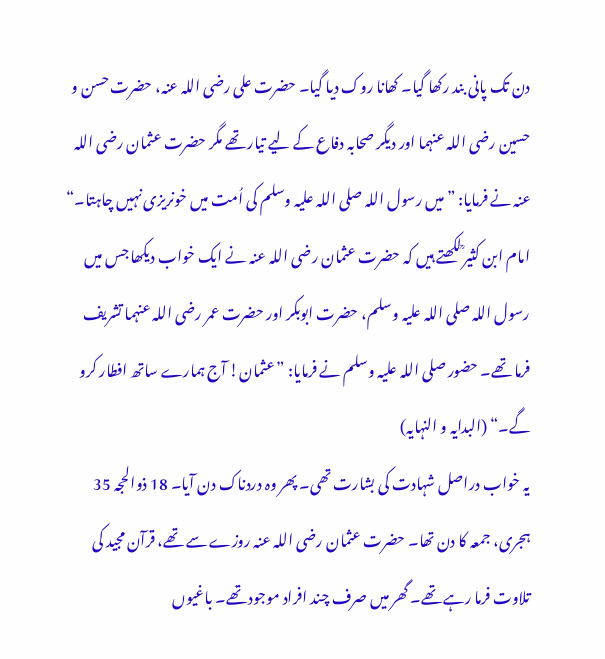دن تک پانی بند رکھا گیا۔ کھانا روک دیا گیا۔ حضرت علی رضی اللہ عنہ، حضرت حسن و حسین رضی اللہ عنہما اور دیگر صحابہ دفاع کے لیے تیار تھے مگر حضرت عثمان رضی اللہ عنہ نے فرمایا: ”میں رسول اللہ صلی اللہ علیہ وسلم کی اُمت میں خونریزی نہیں چاہتا۔“ امام ابن کثیر ؒلکھتے ہیں کہ حضرت عثمان رضی اللہ عنہ نے ایک خواب دیکھا جس میں رسول اللہ صلی اللہ علیہ وسلم، حضرت ابوبکر اور حضرت عمر رضی اللہ عنہما تشریف فرما تھے۔ حضور صلی اللہ علیہ وسلم نے فرمایا: ”عثمان! آج ہمارے ساتھ افطار کرو گے۔“ (البدایہ و النہایہ)
یہ خواب دراصل شہادت کی بشارت تھی۔ پھر وہ دردناک دن آیا۔ 18 ذوالحجہ 35 ہجری، جمعہ کا دن تھا۔ حضرت عثمان رضی اللہ عنہ روزے سے تھے، قرآن مجید کی تلاوت فرما رہے تھے۔ گھر میں صرف چند افراد موجود تھے۔ باغیوں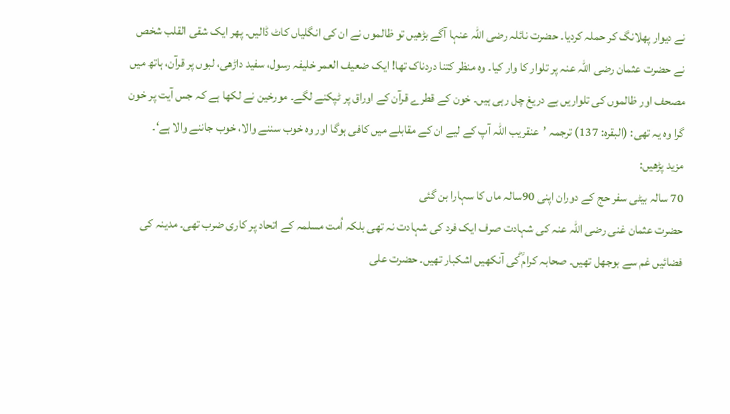نے دیوار پھلانگ کر حملہ کردیا۔ حضرت نائلہ رضی اللہ عنہا آگے بڑھیں تو ظالموں نے ان کی انگلیاں کاٹ ڈالیں۔ پھر ایک شقی القلب شخص نے حضرت عثمان رضی اللہ عنہ پر تلوار کا وار کیا۔ وہ منظر کتنا دردناک تھا! ایک ضعیف العمر خلیفہ رسول، سفید داڑھی، لبوں پر قرآن، ہاتھ میں مصحف اور ظالموں کی تلواریں بے دریغ چل رہی ہیں۔ خون کے قطرے قرآن کے اوراق پر ٹپکنے لگے۔ مورخین نے لکھا ہے کہ جس آیت پر خون گرا وہ یہ تھی: (البقرہ: 137) ترجمہ ’عنقریب اللہ آپ کے لیے ان کے مقابلے میں کافی ہوگا اور وہ خوب سننے والا، خوب جاننے والا ہے‘۔
مزید پڑھیں:
70 سالہ بیٹی سفر حج کے دوران اپنی 90سالہ ماں کا سہارا بن گئی
حضرت عثمان غنی رضی اللہ عنہ کی شہادت صرف ایک فرد کی شہادت نہ تھی بلکہ اُمت مسلمہ کے اتحاد پر کاری ضرب تھی۔ مدینہ کی فضائیں غم سے بوجھل تھیں۔ صحابہ کرام ؓکی آنکھیں اشکبار تھیں۔ حضرت علی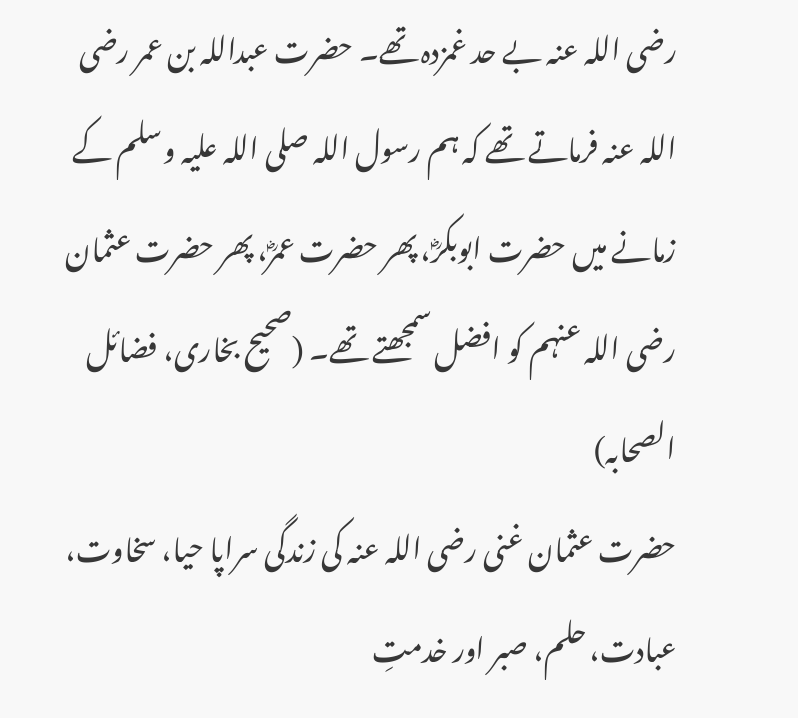رضی اللہ عنہ بے حد غمزدہ تھے۔ حضرت عبداللہ بن عمر رضی اللہ عنہ فرماتے تھے کہ ہم رسول اللہ صلی اللہ علیہ وسلم کے زمانے میں حضرت ابوبکرؓ، پھر حضرت عمرؓ، پھر حضرت عثمان رضی اللہ عنہم کو افضل سمجھتے تھے۔ (صحیح بخاری، فضائل الصحابہ)
حضرت عثمان غنی رضی اللہ عنہ کی زندگی سراپا حیا، سخاوت، عبادت، حلم، صبر اور خدمتِ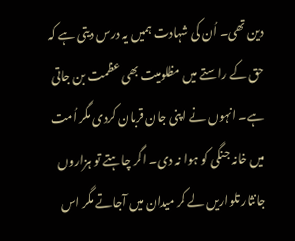دین تھی۔ اُن کی شہادت ہمیں یہ درس دیتی ہے کہ حق کے راستے میں مظلومیت بھی عظمت بن جاتی ہے۔ انہوں نے اپنی جان قربان کردی مگر اُمت میں خانہ جنگی کو ہوا نہ دی۔ اگر چاہتے تو ہزاروں جانثار تلواریں لے کر میدان میں آجاتے مگر اس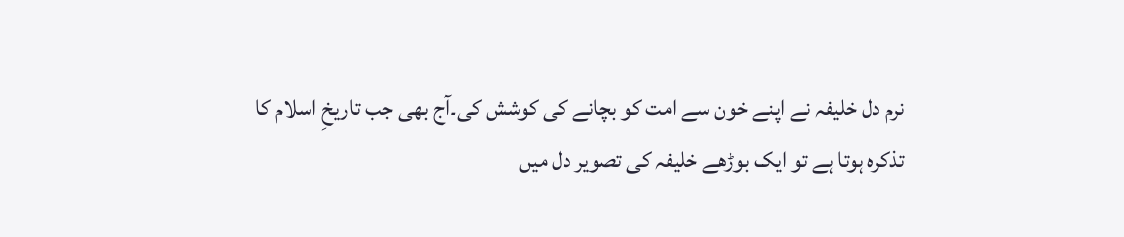نرم دل خلیفہ نے اپنے خون سے امت کو بچانے کی کوشش کی۔آج بھی جب تاریخِ اسلام کا تذکرہ ہوتا ہے تو ایک بوڑھے خلیفہ کی تصویر دل میں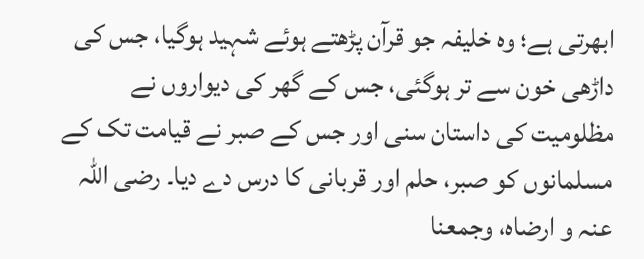ابھرتی ہے؛ وہ خلیفہ جو قرآن پڑھتے ہوئے شہید ہوگیا، جس کی داڑھی خون سے تر ہوگئی، جس کے گھر کی دیواروں نے مظلومیت کی داستان سنی اور جس کے صبر نے قیامت تک کے مسلمانوں کو صبر، حلم اور قربانی کا درس دے دیا۔ رضی اللہ عنہ و ارضاہ، وجمعنا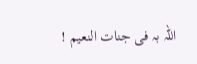اللہ بہ فی جنات النعیم !